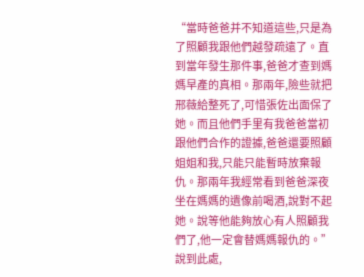“當時爸爸并不知道這些,只是為了照顧我跟他們越發疏遠了。直到當年發生那件事,爸爸才查到媽媽早產的真相。那兩年,險些就把邢薇給整死了,可惜張佐出面保了她。而且他們手里有我爸爸當初跟他們合作的證據,爸爸還要照顧姐姐和我,只能只能暫時放棄報仇。那兩年我經常看到爸爸深夜坐在媽媽的遺像前喝酒,說對不起她。說等他能夠放心有人照顧我們了,他一定會替媽媽報仇的。”說到此處,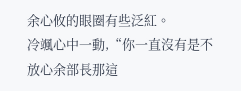余心攸的眼圈有些泛紅。
冷颯心中一動,“你一直沒有是不放心余部長那這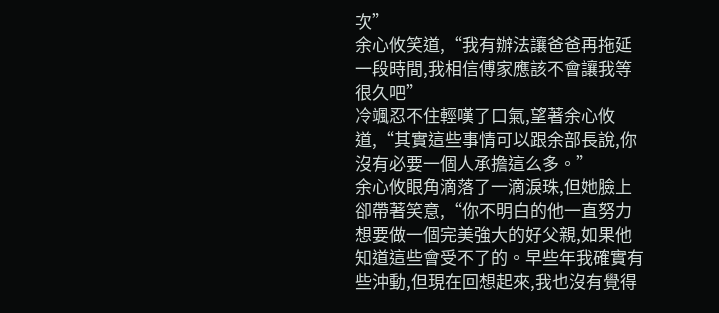次”
余心攸笑道,“我有辦法讓爸爸再拖延一段時間,我相信傅家應該不會讓我等很久吧”
冷颯忍不住輕嘆了口氣,望著余心攸道,“其實這些事情可以跟余部長說,你沒有必要一個人承擔這么多。”
余心攸眼角滴落了一滴淚珠,但她臉上卻帶著笑意,“你不明白的他一直努力想要做一個完美強大的好父親,如果他知道這些會受不了的。早些年我確實有些沖動,但現在回想起來,我也沒有覺得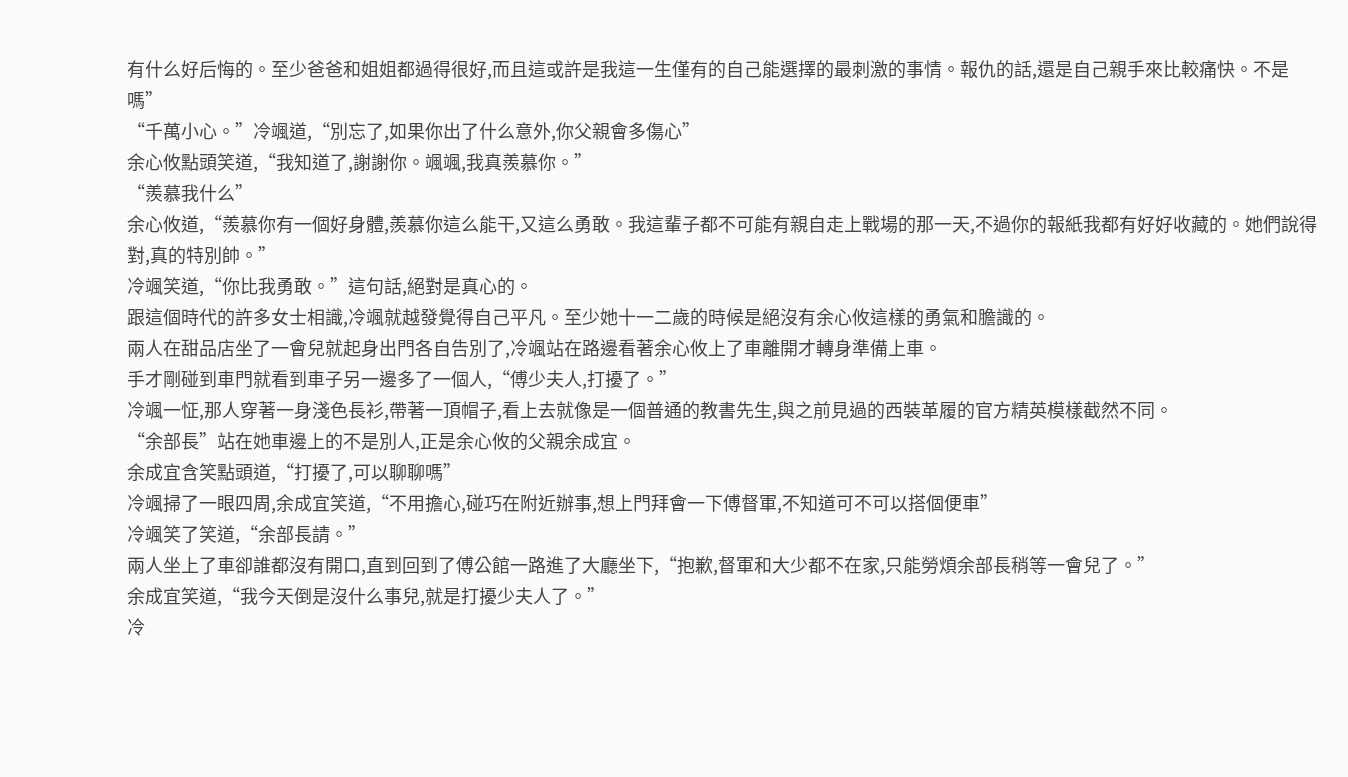有什么好后悔的。至少爸爸和姐姐都過得很好,而且這或許是我這一生僅有的自己能選擇的最刺激的事情。報仇的話,還是自己親手來比較痛快。不是嗎”
“千萬小心。”冷颯道,“別忘了,如果你出了什么意外,你父親會多傷心”
余心攸點頭笑道,“我知道了,謝謝你。颯颯,我真羨慕你。”
“羨慕我什么”
余心攸道,“羨慕你有一個好身體,羨慕你這么能干,又這么勇敢。我這輩子都不可能有親自走上戰場的那一天,不過你的報紙我都有好好收藏的。她們說得對,真的特別帥。”
冷颯笑道,“你比我勇敢。”這句話,絕對是真心的。
跟這個時代的許多女士相識,冷颯就越發覺得自己平凡。至少她十一二歲的時候是絕沒有余心攸這樣的勇氣和膽識的。
兩人在甜品店坐了一會兒就起身出門各自告別了,冷颯站在路邊看著余心攸上了車離開才轉身準備上車。
手才剛碰到車門就看到車子另一邊多了一個人,“傅少夫人,打擾了。”
冷颯一怔,那人穿著一身淺色長衫,帶著一頂帽子,看上去就像是一個普通的教書先生,與之前見過的西裝革履的官方精英模樣截然不同。
“余部長”站在她車邊上的不是別人,正是余心攸的父親余成宜。
余成宜含笑點頭道,“打擾了,可以聊聊嗎”
冷颯掃了一眼四周,余成宜笑道,“不用擔心,碰巧在附近辦事,想上門拜會一下傅督軍,不知道可不可以搭個便車”
冷颯笑了笑道,“余部長請。”
兩人坐上了車卻誰都沒有開口,直到回到了傅公館一路進了大廳坐下,“抱歉,督軍和大少都不在家,只能勞煩余部長稍等一會兒了。”
余成宜笑道,“我今天倒是沒什么事兒,就是打擾少夫人了。”
冷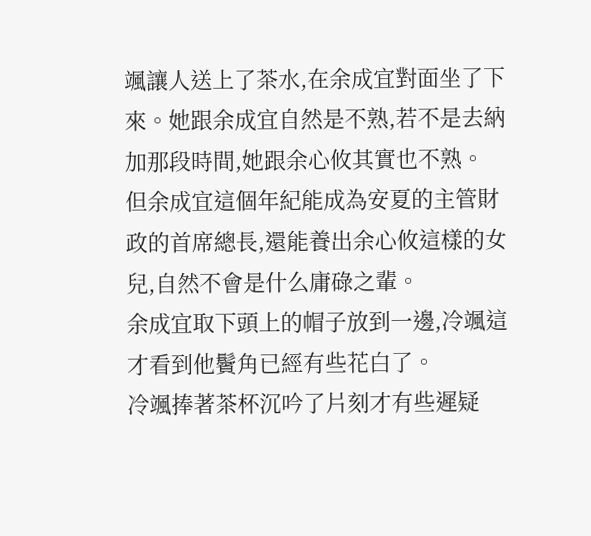颯讓人送上了茶水,在余成宜對面坐了下來。她跟余成宜自然是不熟,若不是去納加那段時間,她跟余心攸其實也不熟。
但余成宜這個年紀能成為安夏的主管財政的首席總長,還能養出余心攸這樣的女兒,自然不會是什么庸碌之輩。
余成宜取下頭上的帽子放到一邊,冷颯這才看到他鬢角已經有些花白了。
冷颯捧著茶杯沉吟了片刻才有些遲疑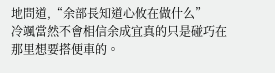地問道,“余部長知道心攸在做什么”
冷颯當然不會相信余成宜真的只是碰巧在那里想要搭便車的。